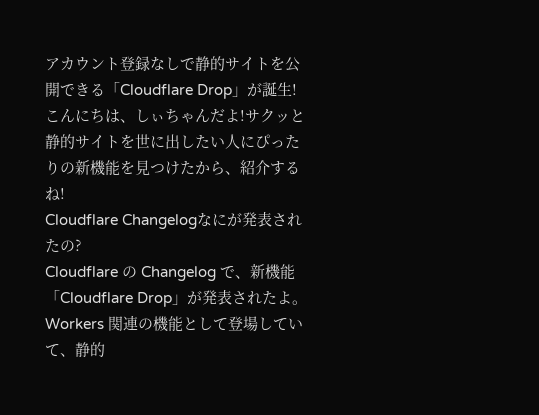アカウント登録なしで静的サイトを公開できる「Cloudflare Drop」が誕生!
こんにちは、しぃちゃんだよ!サクッと静的サイトを世に出したい人にぴったりの新機能を見つけたから、紹介するね!
Cloudflare Changelogなにが発表されたの?
Cloudflare の Changelog で、新機能「Cloudflare Drop」が発表されたよ。Workers 関連の機能として登場していて、静的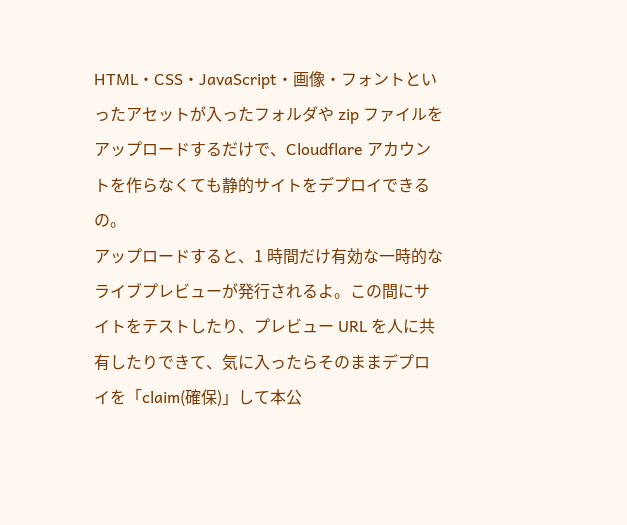HTML・CSS・JavaScript・画像・フォントといったアセットが入ったフォルダや zip ファイルをアップロードするだけで、Cloudflare アカウントを作らなくても静的サイトをデプロイできるの。
アップロードすると、1 時間だけ有効な一時的なライブプレビューが発行されるよ。この間にサイトをテストしたり、プレビュー URL を人に共有したりできて、気に入ったらそのままデプロイを「claim(確保)」して本公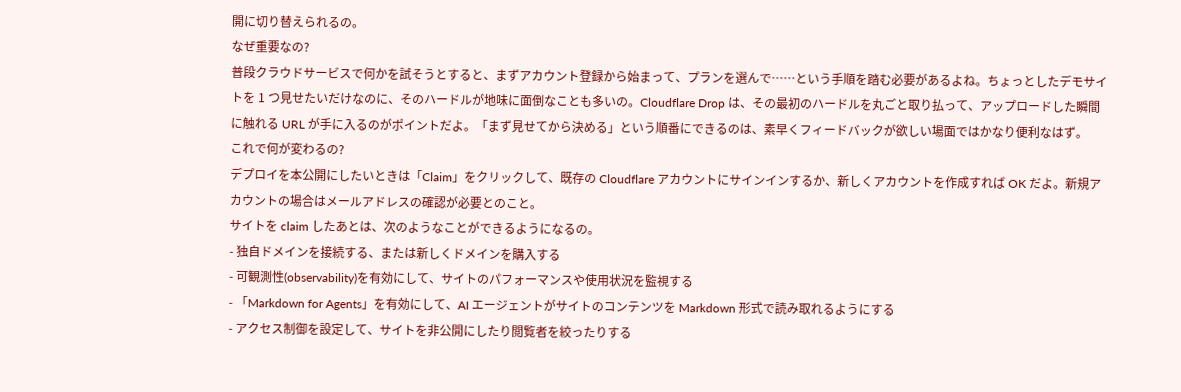開に切り替えられるの。
なぜ重要なの?
普段クラウドサービスで何かを試そうとすると、まずアカウント登録から始まって、プランを選んで……という手順を踏む必要があるよね。ちょっとしたデモサイトを 1 つ見せたいだけなのに、そのハードルが地味に面倒なことも多いの。Cloudflare Drop は、その最初のハードルを丸ごと取り払って、アップロードした瞬間に触れる URL が手に入るのがポイントだよ。「まず見せてから決める」という順番にできるのは、素早くフィードバックが欲しい場面ではかなり便利なはず。
これで何が変わるの?
デプロイを本公開にしたいときは「Claim」をクリックして、既存の Cloudflare アカウントにサインインするか、新しくアカウントを作成すれば OK だよ。新規アカウントの場合はメールアドレスの確認が必要とのこと。
サイトを claim したあとは、次のようなことができるようになるの。
- 独自ドメインを接続する、または新しくドメインを購入する
- 可観測性(observability)を有効にして、サイトのパフォーマンスや使用状況を監視する
- 「Markdown for Agents」を有効にして、AI エージェントがサイトのコンテンツを Markdown 形式で読み取れるようにする
- アクセス制御を設定して、サイトを非公開にしたり閲覧者を絞ったりする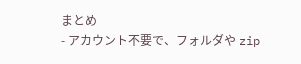まとめ
- アカウント不要で、フォルダや zip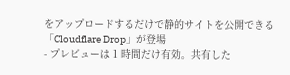をアップロードするだけで静的サイトを公開できる「Cloudflare Drop」が登場
- プレビューは 1 時間だけ有効。共有した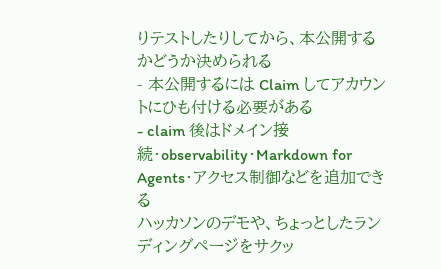りテストしたりしてから、本公開するかどうか決められる
- 本公開するには Claim してアカウントにひも付ける必要がある
- claim 後はドメイン接続・observability・Markdown for Agents・アクセス制御などを追加できる
ハッカソンのデモや、ちょっとしたランディングページをサクッ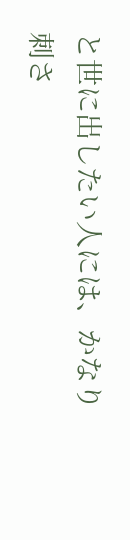と世に出したい人には、かなり刺さ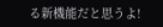る新機能だと思うよ!